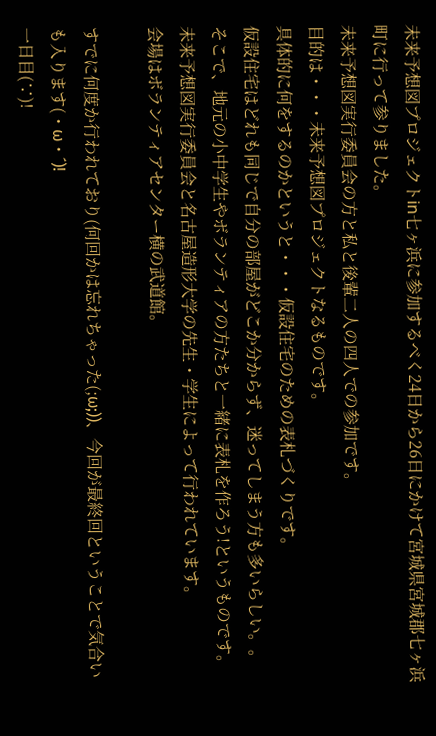未来予想図プロジェクトin七ヶ浜に参加するべく24日から26日にかけて宮城県宮城郡七ヶ浜町に行って参りました。
未来予想図実行委員会の方と私と後輩二人の四人での参加です。
目的は・・・未来予想図プロジェクトなるものです。
具体的に何をするのかというと・・・仮設住宅のための表札づくりです。
仮設住宅はどれも同じで自分の部屋がどこか分からず、迷ってしまう方も多いらしい。。
そこで、地元の小中学生やボランティアの方たちと一緒に表札を作ろう!というものです。
未来予想図実行委員会と名古屋造形大学の先生・学生によって行われています。
会場はボランティアセンター横の武道館。

すでに何度か行われており(何回かは忘れちゃった(;ω;))、今回が最終回ということで気合いも入ります(・ω・´)!
一日目(∵)!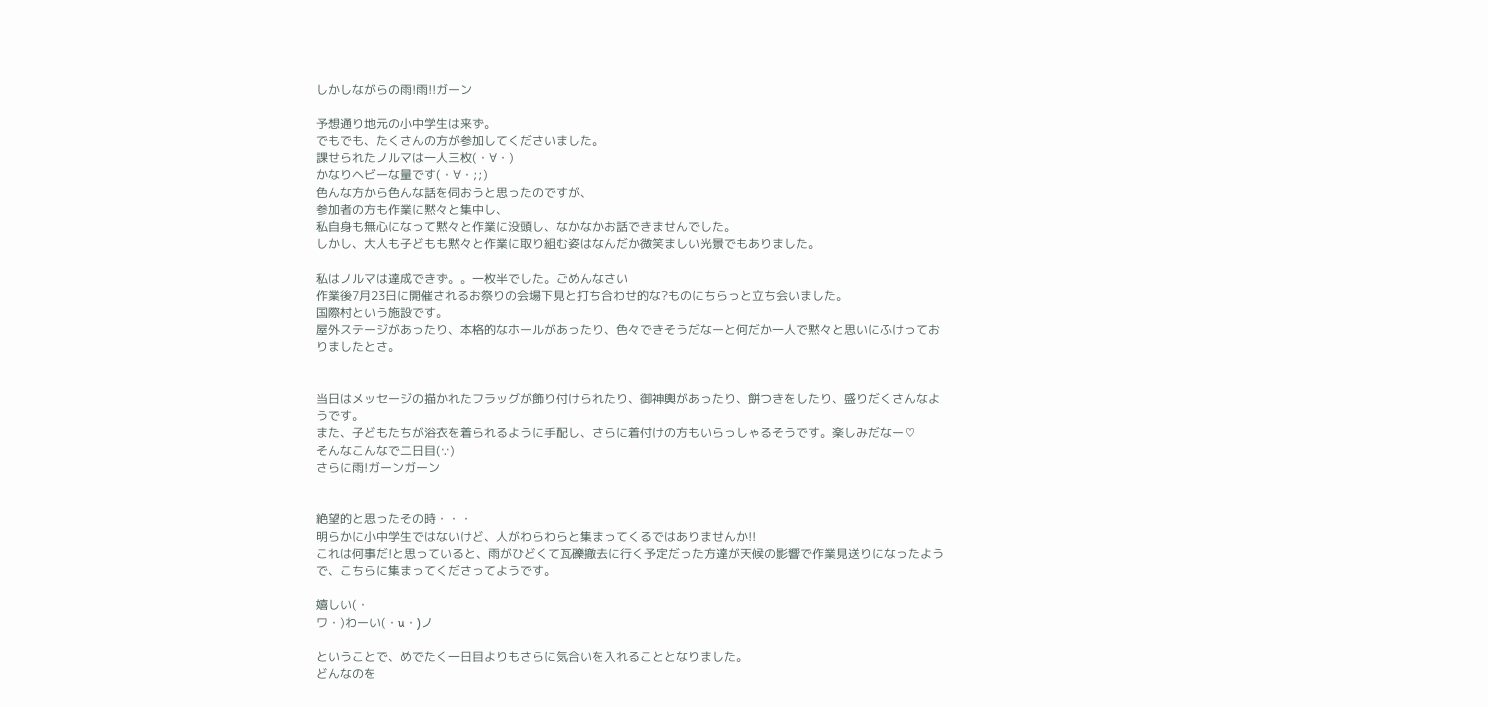しかしながらの雨!雨!!ガーン

予想通り地元の小中学生は来ず。
でもでも、たくさんの方が参加してくださいました。
課せられたノルマは一人三枚(・∀・)
かなりヘビーな量です(・∀・;;)
色んな方から色んな話を伺おうと思ったのですが、
参加者の方も作業に黙々と集中し、
私自身も無心になって黙々と作業に没頭し、なかなかお話できませんでした。
しかし、大人も子どもも黙々と作業に取り組む姿はなんだか微笑ましい光景でもありました。

私はノルマは達成できず。。一枚半でした。ごめんなさい
作業後7月23日に開催されるお祭りの会場下見と打ち合わせ的な?ものにちらっと立ち会いました。
国際村という施設です。
屋外ステージがあったり、本格的なホールがあったり、色々できそうだなーと何だか一人で黙々と思いにふけっておりましたとさ。


当日はメッセージの描かれたフラッグが飾り付けられたり、御神輿があったり、餅つきをしたり、盛りだくさんなようです。
また、子どもたちが浴衣を着られるように手配し、さらに着付けの方もいらっしゃるそうです。楽しみだなー♡
そんなこんなで二日目(∵)
さらに雨!ガーンガーン


絶望的と思ったその時・・・
明らかに小中学生ではないけど、人がわらわらと集まってくるではありませんか!!
これは何事だ!と思っていると、雨がひどくて瓦礫撤去に行く予定だった方達が天候の影響で作業見送りになったようで、こちらに集まってくださってようです。

嬉しい(・
ワ・)わーい(・u・)ノ

ということで、めでたく一日目よりもさらに気合いを入れることとなりました。
どんなのを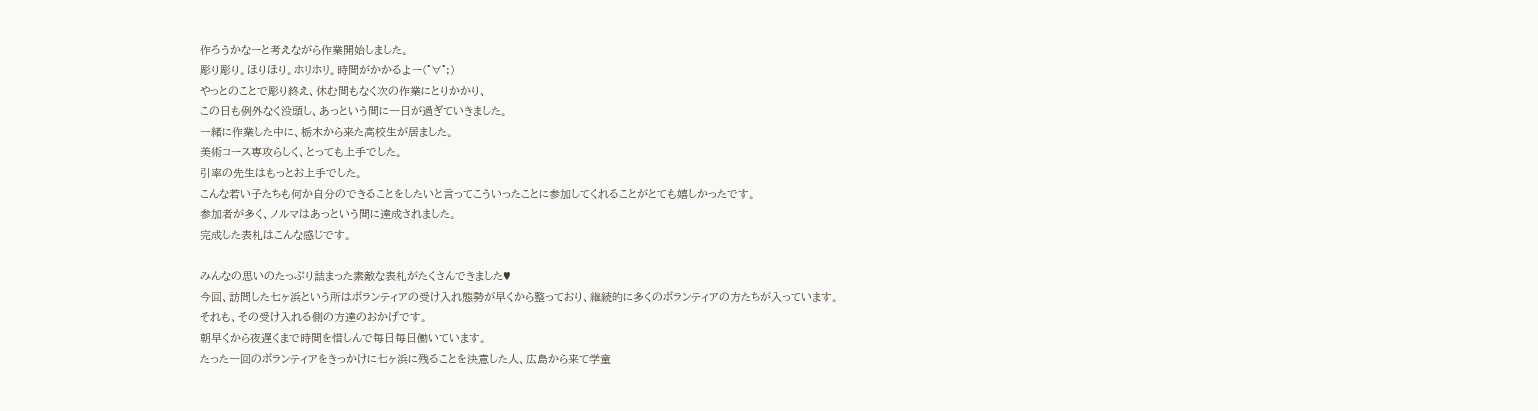作ろうかなーと考えながら作業開始しました。
彫り彫り。ほりほり。ホリホリ。時間がかかるよー(°∀°;)
やっとのことで彫り終え、休む間もなく次の作業にとりかかり、
この日も例外なく没頭し、あっという間に一日が過ぎていきました。
一緒に作業した中に、栃木から来た高校生が居ました。
美術コース専攻らしく、とっても上手でした。
引率の先生はもっとお上手でした。
こんな若い子たちも何か自分のできることをしたいと言ってこういったことに参加してくれることがとても嬉しかったです。
参加者が多く、ノルマはあっという間に達成されました。
完成した表札はこんな感じです。

みんなの思いのたっぷり詰まった素敵な表札がたくさんできました♥
今回、訪問した七ヶ浜という所はボランティアの受け入れ態勢が早くから整っており、継続的に多くのボランティアの方たちが入っています。
それも、その受け入れる側の方達のおかげです。
朝早くから夜遅くまで時間を惜しんで毎日毎日働いています。
たった一回のボランティアをきっかけに七ヶ浜に残ることを決意した人、広島から来て学童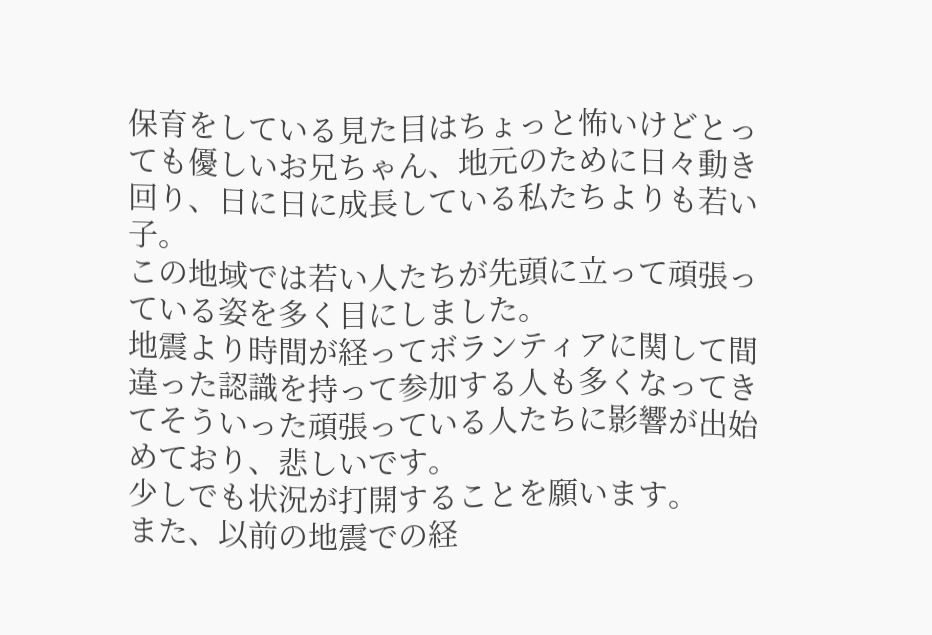保育をしている見た目はちょっと怖いけどとっても優しいお兄ちゃん、地元のために日々動き回り、日に日に成長している私たちよりも若い子。
この地域では若い人たちが先頭に立って頑張っている姿を多く目にしました。
地震より時間が経ってボランティアに関して間違った認識を持って参加する人も多くなってきてそういった頑張っている人たちに影響が出始めており、悲しいです。
少しでも状況が打開することを願います。
また、以前の地震での経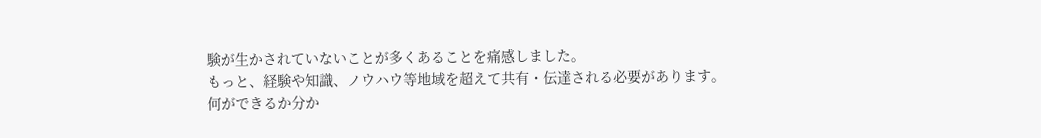験が生かされていないことが多くあることを痛感しました。
もっと、経験や知識、ノウハウ等地域を超えて共有・伝達される必要があります。
何ができるか分か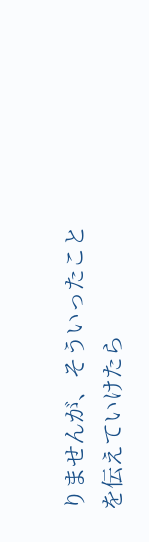りませんが、そういったことを伝えていけたら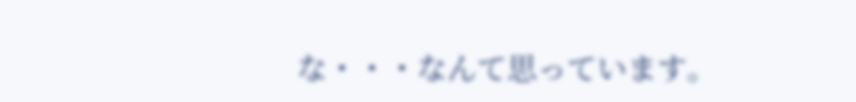な・・・なんて思っています。